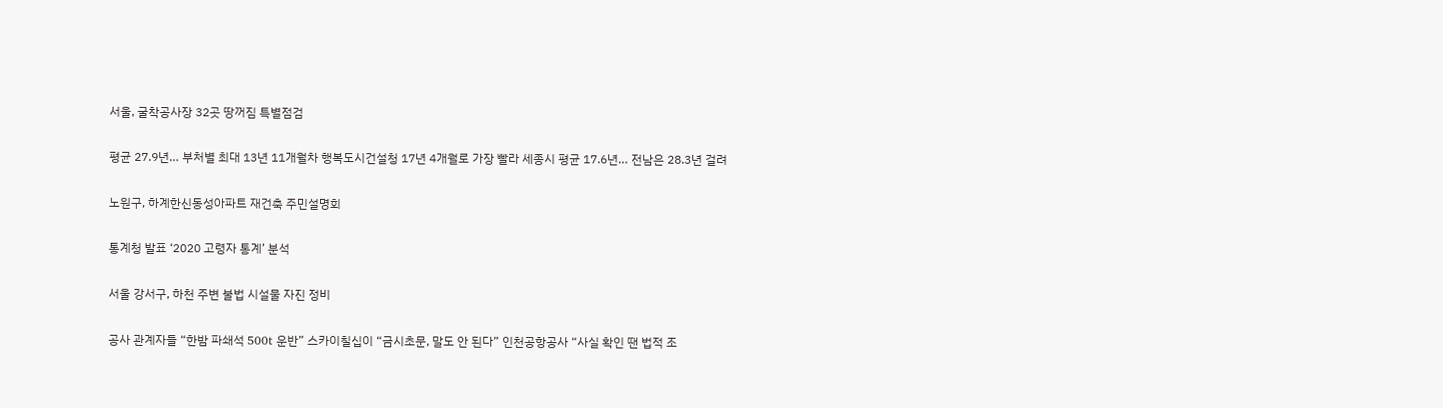서울, 굴착공사장 32곳 땅꺼짐 특별점검

평균 27.9년… 부처별 최대 13년 11개월차 행복도시건설청 17년 4개월로 가장 빨라 세종시 평균 17.6년… 전남은 28.3년 걸려

노원구, 하계한신동성아파트 재건축 주민설명회

통계청 발표 ‘2020 고령자 통계’ 분석

서울 강서구, 하천 주변 불법 시설물 자진 정비

공사 관계자들 “한밤 파쇄석 500t 운반” 스카이칠십이 “금시초문, 말도 안 된다” 인천공항공사 “사실 확인 땐 법적 조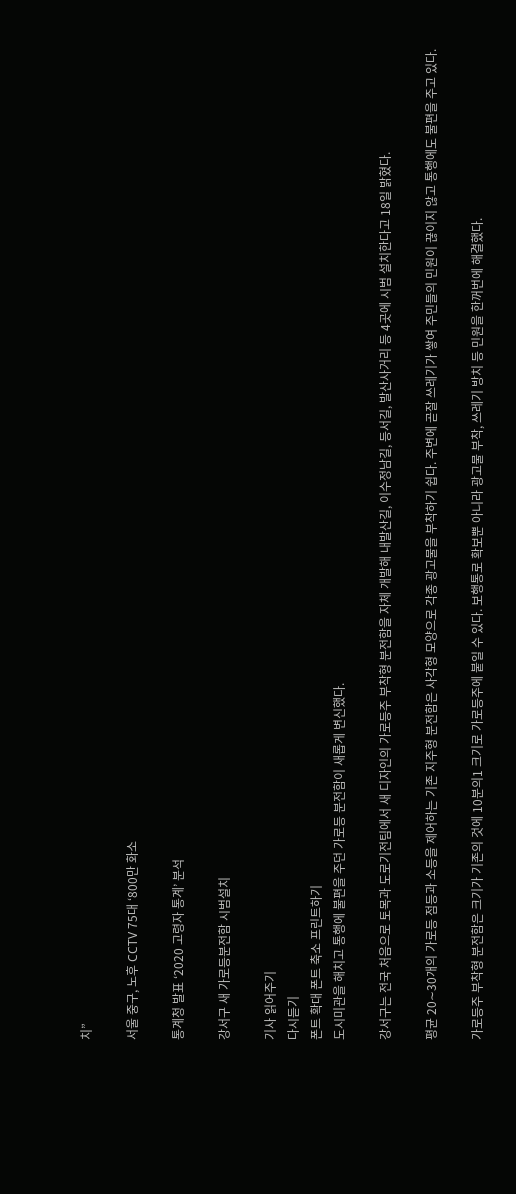치”

서울 중구, 노후 CCTV 75대 ‘800만 화소

통계청 발표 ‘2020 고령자 통계’ 분석

강서구 새 가로등분전함 시범설치

기사 읽어주기
다시듣기
폰트 확대 폰트 축소 프린트하기
도시미관을 해치고 통행에 불편을 주던 가로등 분전함이 새롭게 변신했다.

강서구는 전국 처음으로 토목과 도로기전팀에서 새 디자인의 가로등주 부착형 분전함을 자체 개발해 내발산길, 이수정남길, 등서길, 발산사거리 등 4곳에 시범 설치한다고 18일 밝혔다.

평균 20∼30개의 가로등 점등과 소등을 제어하는 기존 지주형 분전함은 사각형 모양으로 각종 광고물을 부착하기 쉽다. 주변에 곧잘 쓰레기가 쌓여 주민들의 민원이 끊이지 않고 통행에도 불편을 주고 있다.

가로등주 부착형 분전함은 크기가 기존의 것에 10분의1 크기로 가로등주에 붙일 수 있다. 보행통로 확보뿐 아니라 광고물 부착, 쓰레기 방치 등 민원을 한꺼번에 해결했다.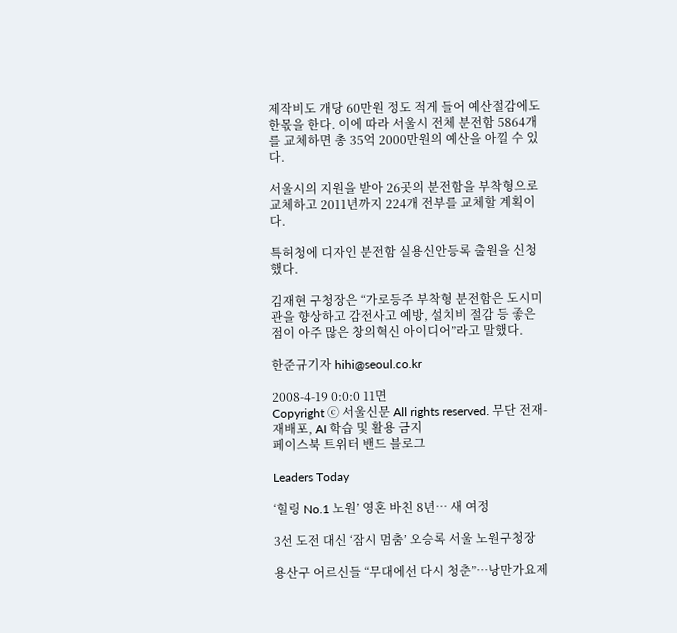제작비도 개당 60만원 정도 적게 들어 예산절감에도 한몫을 한다. 이에 따라 서울시 전체 분전함 5864개를 교체하면 총 35억 2000만원의 예산을 아낄 수 있다.

서울시의 지원을 받아 26곳의 분전함을 부착형으로 교체하고 2011년까지 224개 전부를 교체할 계획이다.

특허청에 디자인 분전함 실용신안등록 출원을 신청했다.

김재현 구청장은 “가로등주 부착형 분전함은 도시미관을 향상하고 감전사고 예방, 설치비 절감 등 좋은 점이 아주 많은 창의혁신 아이디어”라고 말했다.

한준규기자 hihi@seoul.co.kr

2008-4-19 0:0:0 11면
Copyright ⓒ 서울신문 All rights reserved. 무단 전재-재배포, AI 학습 및 활용 금지
페이스북 트위터 밴드 블로그

Leaders Today

‘힐링 No.1 노원’ 영혼 바친 8년… 새 여정

3선 도전 대신 ‘잠시 멈춤’ 오승록 서울 노원구청장

용산구 어르신들 “무대에선 다시 청춘”…낭만가요제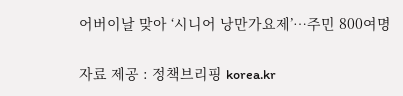어버이날 맞아 ‘시니어 낭만가요제’…주민 800여명

자료 제공 : 정책브리핑 korea.kr